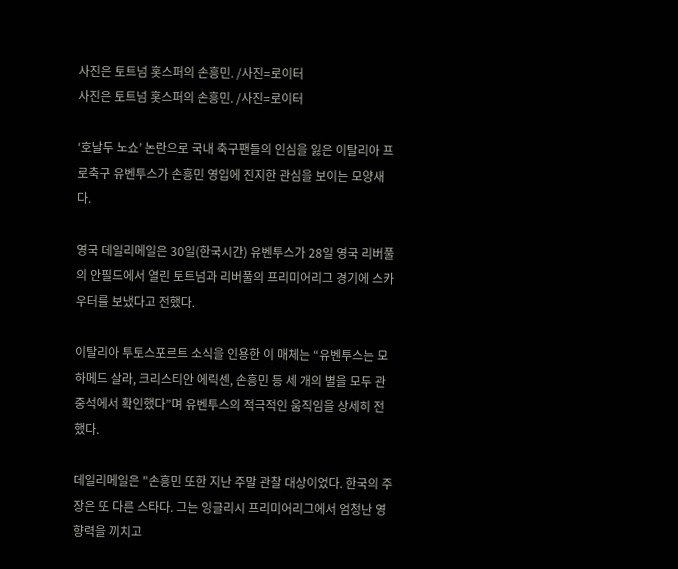사진은 토트넘 홋스퍼의 손흥민. /사진=로이터
사진은 토트넘 홋스퍼의 손흥민. /사진=로이터

‘호날두 노쇼’ 논란으로 국내 축구팬들의 인심을 잃은 이탈리아 프로축구 유벤투스가 손흥민 영입에 진지한 관심을 보이는 모양새다.

영국 데일리메일은 30일(한국시간) 유벤투스가 28일 영국 리버풀의 안필드에서 열린 토트넘과 리버풀의 프리미어리그 경기에 스카우터를 보냈다고 전했다.

이탈리아 투토스포르트 소식을 인용한 이 매체는 “유벤투스는 모하메드 살라, 크리스티안 에릭센, 손흥민 등 세 개의 별을 모두 관중석에서 확인했다”며 유벤투스의 적극적인 움직임을 상세히 전했다.

데일리메일은 "손흥민 또한 지난 주말 관찰 대상이었다. 한국의 주장은 또 다른 스타다. 그는 잉글리시 프리미어리그에서 엄청난 영향력을 끼치고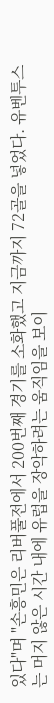있다"며 "손흥민은 리버풀전에서 200번째 경기를 소화했고 지금까지 72골을 넣었다. 유벤투스는 머지 않은 시간 내에 유럽을 장악하려는 움직임을 보이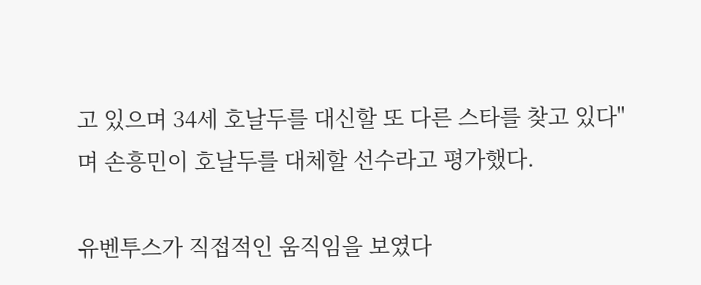고 있으며 34세 호날두를 대신할 또 다른 스타를 찾고 있다"며 손흥민이 호날두를 대체할 선수라고 평가했다.

유벤투스가 직접적인 움직임을 보였다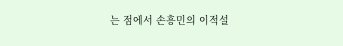는 점에서 손흥민의 이적설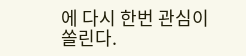에 다시 한번 관심이 쏠린다.